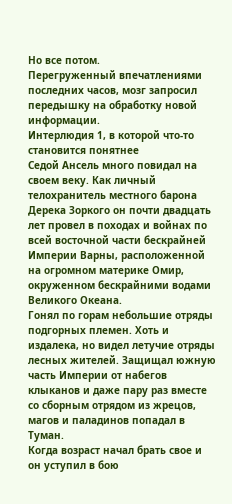Но все потом.
Перегруженный впечатлениями последних часов, мозг запросил передышку на обработку новой информации.
Интерлюдия 1, в которой что-то становится понятнее
Седой Ансель много повидал на своем веку. Как личный телохранитель местного барона Дерека Зоркого он почти двадцать лет провел в походах и войнах по всей восточной части бескрайней Империи Варны, расположенной на огромном материке Омир, окруженном бескрайними водами Великого Океана.
Гонял по горам небольшие отряды подгорных племен. Хоть и издалека, но видел летучие отряды лесных жителей. Защищал южную часть Империи от набегов клыканов и даже пару раз вместе со сборным отрядом из жрецов, магов и паладинов попадал в Туман.
Когда возраст начал брать свое и он уступил в бою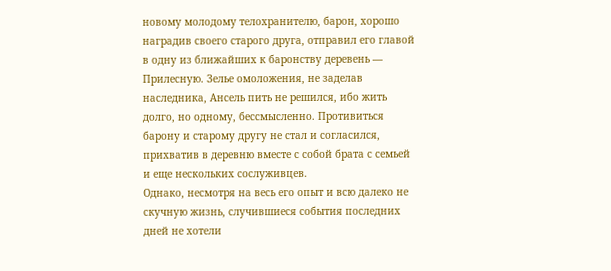новому молодому телохранителю, барон, хорошо наградив своего старого друга, отправил его главой в одну из ближайших к баронству деревень — Прилесную. Зелье омоложения, не заделав наследника, Ансель пить не решился, ибо жить долго, но одному, бессмысленно. Противиться барону и старому другу не стал и согласился, прихватив в деревню вместе с собой брата с семьей и еще нескольких сослуживцев.
Однако, несмотря на весь его опыт и всю далеко не скучную жизнь, случившиеся события последних дней не хотели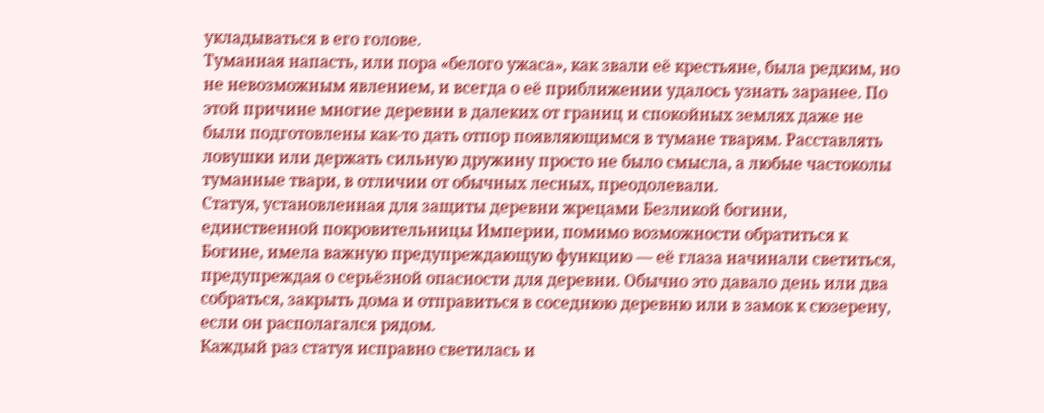укладываться в его голове.
Туманная напасть, или пора «белого ужаса», как звали её крестьяне, была редким, но не невозможным явлением, и всегда о её приближении удалось узнать заранее. По этой причине многие деревни в далеких от границ и спокойных землях даже не были подготовлены как-то дать отпор появляющимся в тумане тварям. Расставлять ловушки или держать сильную дружину просто не было смысла, а любые частоколы туманные твари, в отличии от обычных лесных, преодолевали.
Статуя, установленная для защиты деревни жрецами Безликой богини, единственной покровительницы Империи, помимо возможности обратиться к Богине, имела важную предупреждающую функцию — её глаза начинали светиться, предупреждая о серьёзной опасности для деревни. Обычно это давало день или два собраться, закрыть дома и отправиться в соседнюю деревню или в замок к сюзерену, если он располагался рядом.
Каждый раз статуя исправно светилась и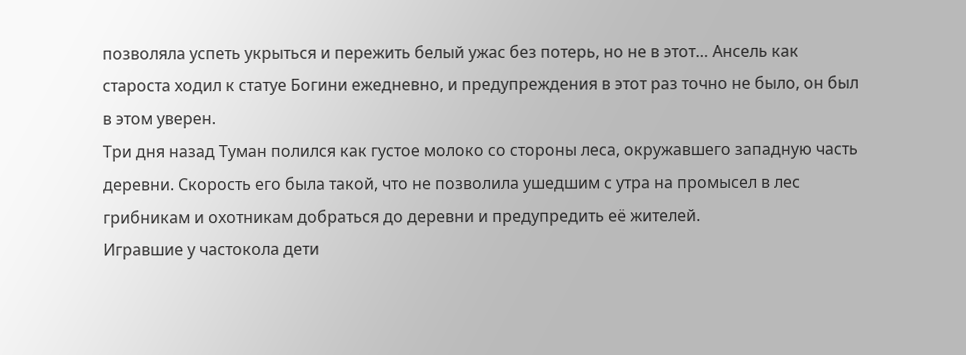позволяла успеть укрыться и пережить белый ужас без потерь, но не в этот… Ансель как староста ходил к статуе Богини ежедневно, и предупреждения в этот раз точно не было, он был в этом уверен.
Три дня назад Туман полился как густое молоко со стороны леса, окружавшего западную часть деревни. Скорость его была такой, что не позволила ушедшим с утра на промысел в лес грибникам и охотникам добраться до деревни и предупредить её жителей.
Игравшие у частокола дети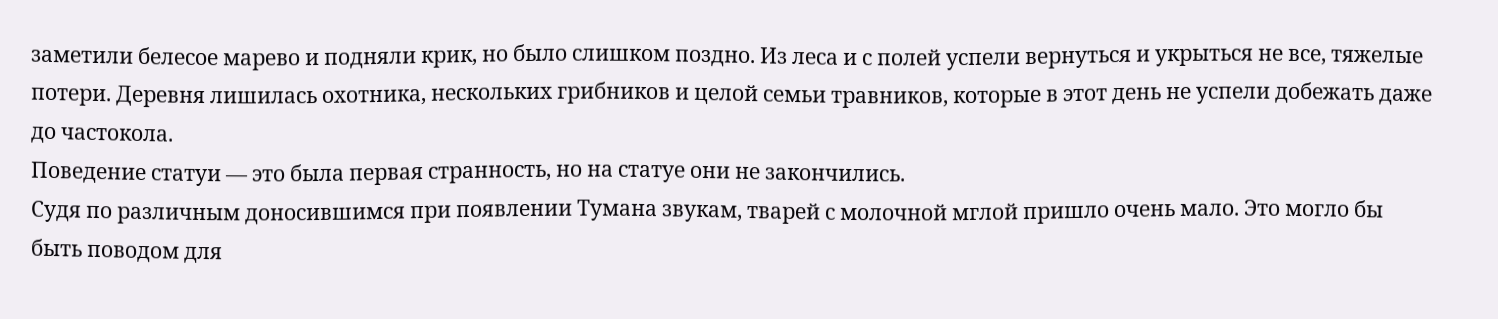заметили белесое марево и подняли крик, но было слишком поздно. Из леса и с полей успели вернуться и укрыться не все, тяжелые потери. Деревня лишилась охотника, нескольких грибников и целой семьи травников, которые в этот день не успели добежать даже до частокола.
Поведение статуи — это была первая странность, но на статуе они не закончились.
Судя по различным доносившимся при появлении Тумана звукам, тварей с молочной мглой пришло очень мало. Это могло бы быть поводом для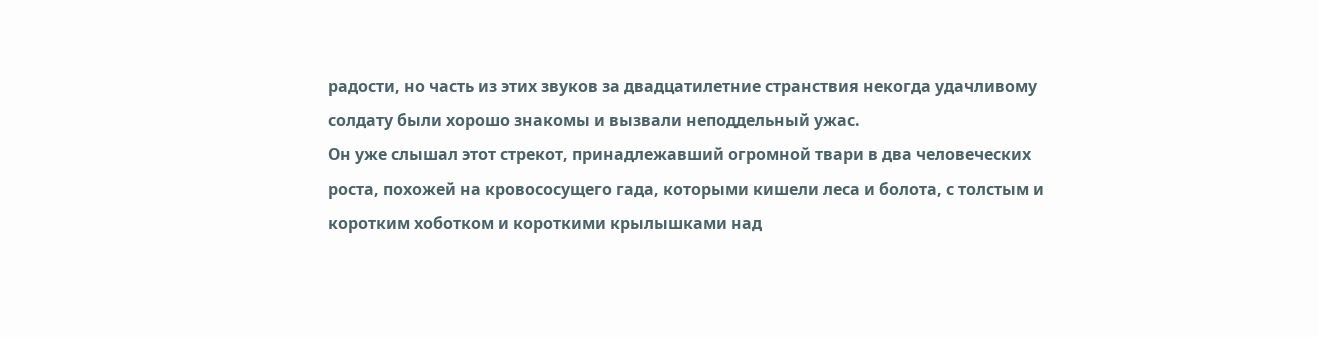радости, но часть из этих звуков за двадцатилетние странствия некогда удачливому солдату были хорошо знакомы и вызвали неподдельный ужас.
Он уже слышал этот стрекот, принадлежавший огромной твари в два человеческих роста, похожей на кровососущего гада, которыми кишели леса и болота, с толстым и коротким хоботком и короткими крылышками над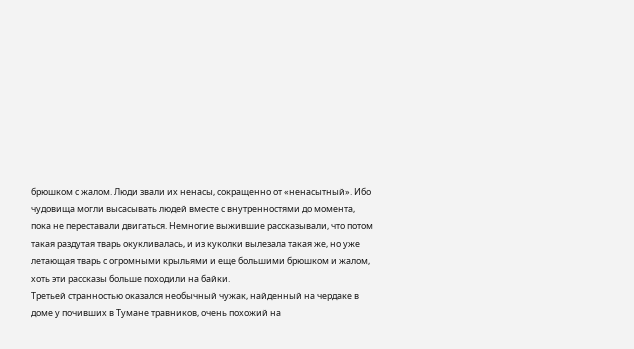брюшком с жалом. Люди звали их ненасы, сокращенно от «ненасытный». Ибо чудовища могли высасывать людей вместе с внутренностями до момента, пока не переставали двигаться. Немногие выжившие рассказывали, что потом такая раздутая тварь окукливалась, и из куколки вылезала такая же, но уже летающая тварь с огромными крыльями и еще большими брюшком и жалом, хоть эти рассказы больше походили на байки.
Третьей странностью оказался необычный чужак, найденный на чердаке в доме у почивших в Тумане травников, очень похожий на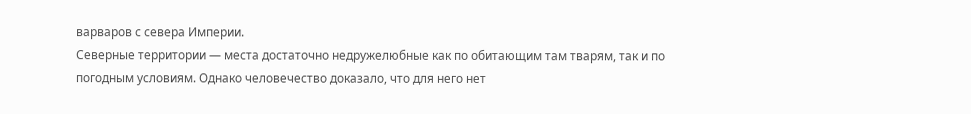варваров с севера Империи.
Северные территории — места достаточно недружелюбные как по обитающим там тварям, так и по погодным условиям. Однако человечество доказало, что для него нет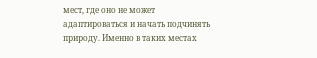мест, где оно не может адаптироваться и начать подчинять природу. Именно в таких местах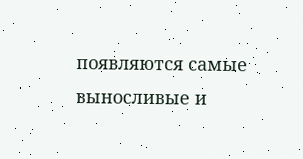появляются самые выносливые и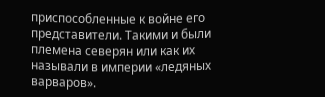приспособленные к войне его представители. Такими и были племена северян или как их называли в империи «ледяных варваров».